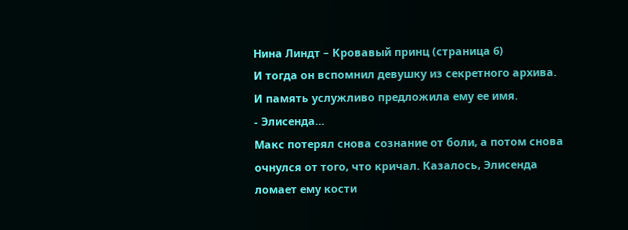Нина Линдт – Кровавый принц (страница 6)
И тогда он вспомнил девушку из секретного архива. И память услужливо предложила ему ее имя.
- Элисенда…
Макс потерял снова сознание от боли, а потом снова очнулся от того, что кричал. Казалось, Элисенда ломает ему кости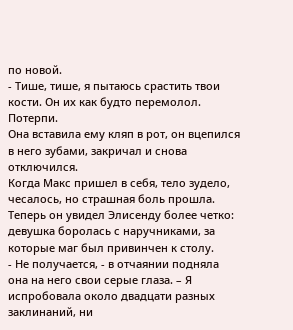по новой.
- Тише, тише, я пытаюсь срастить твои кости. Он их как будто перемолол. Потерпи.
Она вставила ему кляп в рот, он вцепился в него зубами, закричал и снова отключился.
Когда Макс пришел в себя, тело зудело, чесалось, но страшная боль прошла.
Теперь он увидел Элисенду более четко: девушка боролась с наручниками, за которые маг был привинчен к столу.
- Не получается, - в отчаянии подняла она на него свои серые глаза. – Я испробовала около двадцати разных заклинаний, ни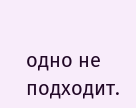одно не подходит.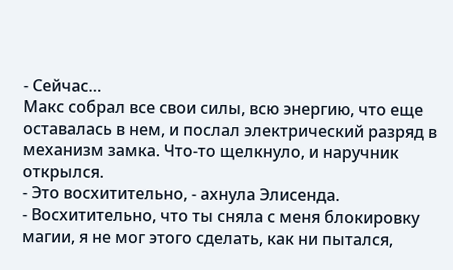- Сейчас…
Макс собрал все свои силы, всю энергию, что еще оставалась в нем, и послал электрический разряд в механизм замка. Что-то щелкнуло, и наручник открылся.
- Это восхитительно, - ахнула Элисенда.
- Восхитительно, что ты сняла с меня блокировку магии, я не мог этого сделать, как ни пытался,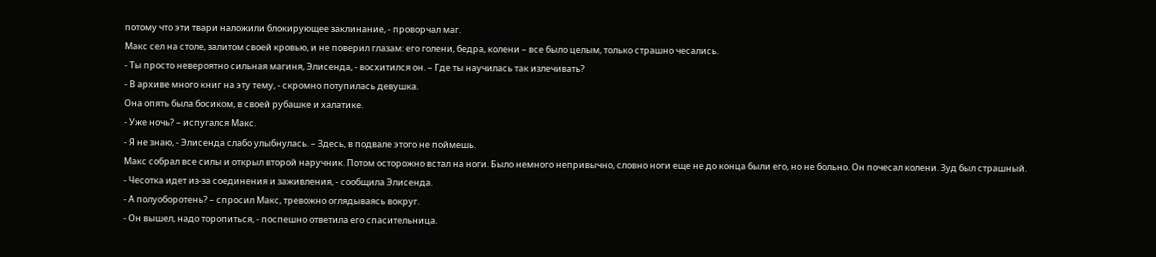потому что эти твари наложили блокирующее заклинание, - проворчал маг.
Макс сел на столе, залитом своей кровью, и не поверил глазам: его голени, бедра, колени – все было целым, только страшно чесались.
- Ты просто невероятно сильная магиня, Элисенда, - восхитился он. – Где ты научилась так излечивать?
- В архиве много книг на эту тему, - скромно потупилась девушка.
Она опять была босиком, в своей рубашке и халатике.
- Уже ночь? – испугался Макс.
- Я не знаю, - Элисенда слабо улыбнулась. – Здесь, в подвале этого не поймешь.
Макс собрал все силы и открыл второй наручник. Потом осторожно встал на ноги. Было немного непривычно, словно ноги еще не до конца были его, но не больно. Он почесал колени. Зуд был страшный.
- Чесотка идет из-за соединения и заживления, - сообщила Элисенда.
- А полуоборотень? – спросил Макс, тревожно оглядываясь вокруг.
- Он вышел, надо торопиться, - поспешно ответила его спасительница.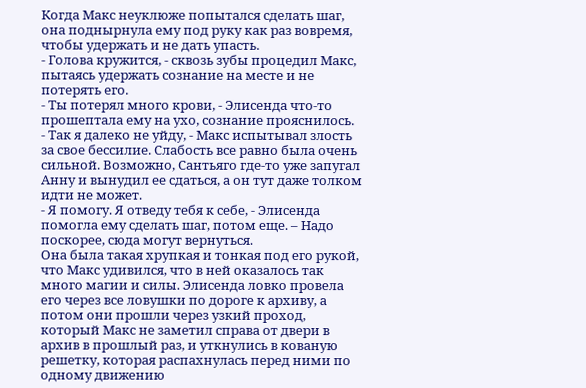Когда Макс неуклюже попытался сделать шаг, она поднырнула ему под руку как раз вовремя, чтобы удержать и не дать упасть.
- Голова кружится, - сквозь зубы процедил Макс, пытаясь удержать сознание на месте и не потерять его.
- Ты потерял много крови, - Элисенда что-то прошептала ему на ухо, сознание прояснилось.
- Так я далеко не уйду, - Макс испытывал злость за свое бессилие. Слабость все равно была очень сильной. Возможно, Сантьяго где-то уже запугал Анну и вынудил ее сдаться, а он тут даже толком идти не может.
- Я помогу. Я отведу тебя к себе, - Элисенда помогла ему сделать шаг, потом еще. – Надо поскорее, сюда могут вернуться.
Она была такая хрупкая и тонкая под его рукой, что Макс удивился, что в ней оказалось так много магии и силы. Элисенда ловко провела его через все ловушки по дороге к архиву, а потом они прошли через узкий проход, который Макс не заметил справа от двери в архив в прошлый раз, и уткнулись в кованую решетку, которая распахнулась перед ними по одному движению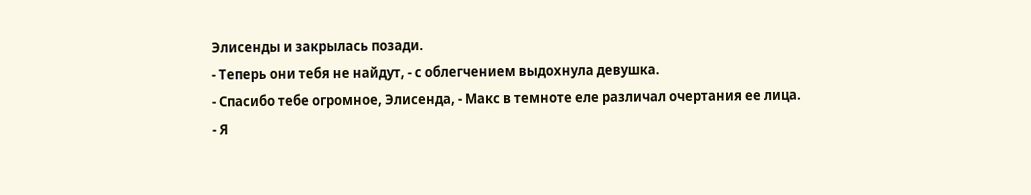Элисенды и закрылась позади.
- Теперь они тебя не найдут, - с облегчением выдохнула девушка.
- Спасибо тебе огромное, Элисенда, - Макс в темноте еле различал очертания ее лица.
- Я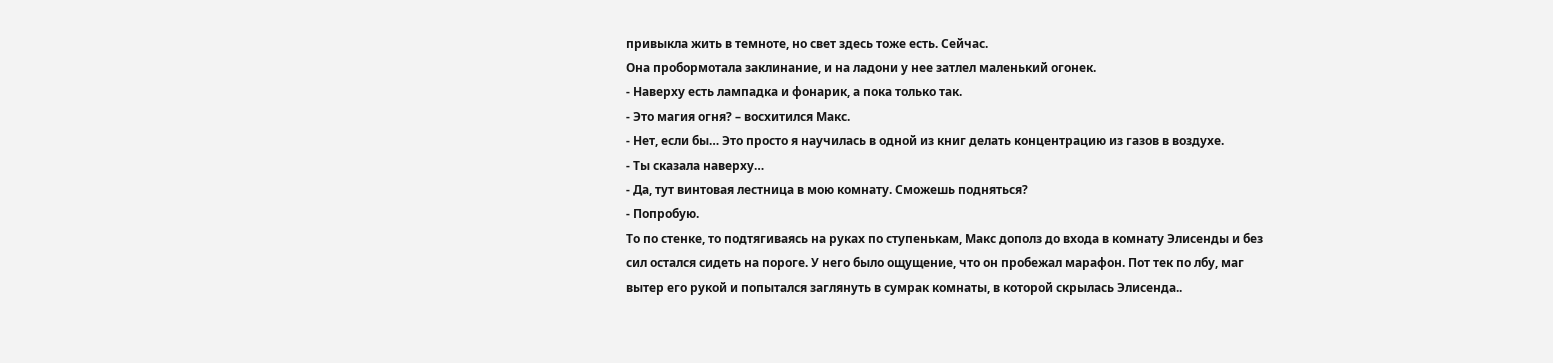привыкла жить в темноте, но свет здесь тоже есть. Сейчас.
Она пробормотала заклинание, и на ладони у нее затлел маленький огонек.
- Наверху есть лампадка и фонарик, а пока только так.
- Это магия огня? – восхитился Макс.
- Нет, если бы… Это просто я научилась в одной из книг делать концентрацию из газов в воздухе.
- Ты сказала наверху…
- Да, тут винтовая лестница в мою комнату. Сможешь подняться?
- Попробую.
То по стенке, то подтягиваясь на руках по ступенькам, Макс дополз до входа в комнату Элисенды и без сил остался сидеть на пороге. У него было ощущение, что он пробежал марафон. Пот тек по лбу, маг вытер его рукой и попытался заглянуть в сумрак комнаты, в которой скрылась Элисенда..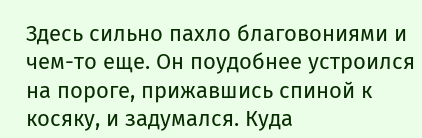Здесь сильно пахло благовониями и чем-то еще. Он поудобнее устроился на пороге, прижавшись спиной к косяку, и задумался. Куда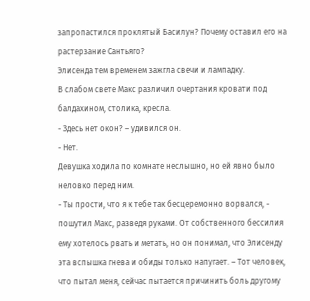запропастился проклятый Басилун? Почему оставил его на растерзание Сантьяго?
Элисенда тем временем зажгла свечи и лампадку.
В слабом свете Макс различил очертания кровати под балдахином, столика, кресла.
- Здесь нет окон? – удивился он.
- Нет.
Девушка ходила по комнате неслышно, но ей явно было неловко перед ним.
- Ты прости, что я к тебе так бесцеремонно ворвался, - пошутил Макс, разведя руками. От собственного бессилия ему хотелось рвать и метать, но он понимал, что Элисенду эта вспышка гнева и обиды только напугает. – Тот человек, что пытал меня, сейчас пытается причинить боль другому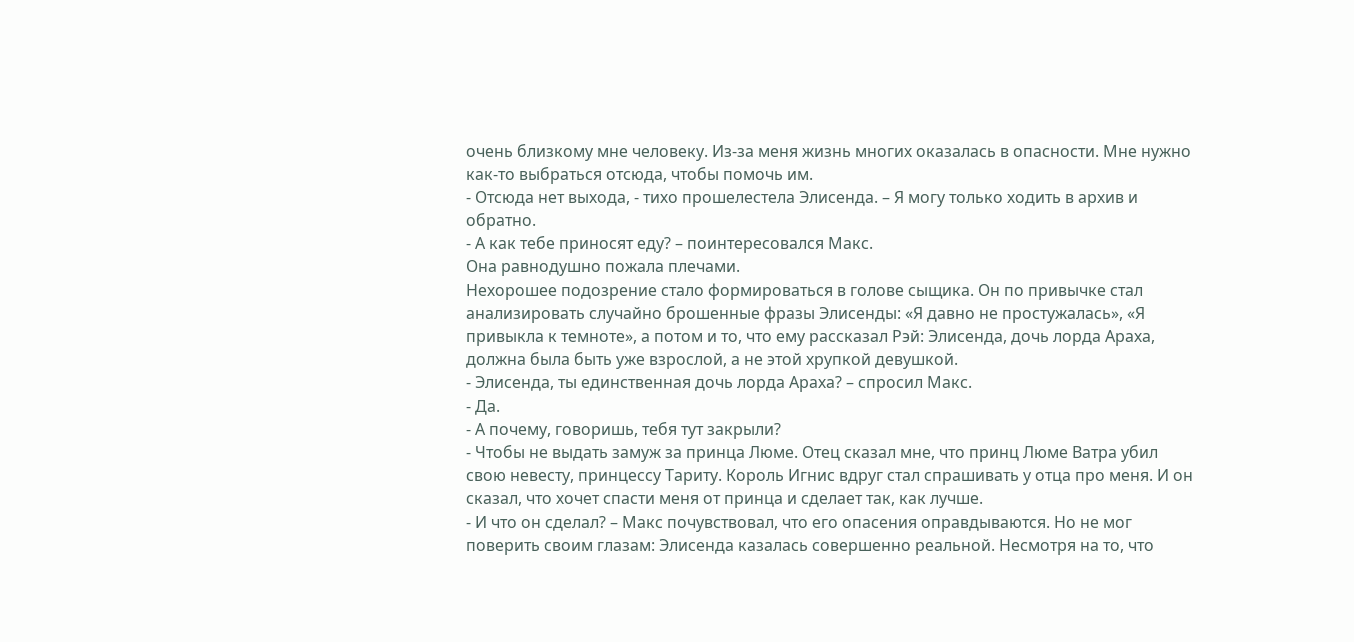очень близкому мне человеку. Из-за меня жизнь многих оказалась в опасности. Мне нужно как-то выбраться отсюда, чтобы помочь им.
- Отсюда нет выхода, - тихо прошелестела Элисенда. – Я могу только ходить в архив и обратно.
- А как тебе приносят еду? – поинтересовался Макс.
Она равнодушно пожала плечами.
Нехорошее подозрение стало формироваться в голове сыщика. Он по привычке стал анализировать случайно брошенные фразы Элисенды: «Я давно не простужалась», «Я привыкла к темноте», а потом и то, что ему рассказал Рэй: Элисенда, дочь лорда Араха, должна была быть уже взрослой, а не этой хрупкой девушкой.
- Элисенда, ты единственная дочь лорда Араха? – спросил Макс.
- Да.
- А почему, говоришь, тебя тут закрыли?
- Чтобы не выдать замуж за принца Люме. Отец сказал мне, что принц Люме Ватра убил свою невесту, принцессу Тариту. Король Игнис вдруг стал спрашивать у отца про меня. И он сказал, что хочет спасти меня от принца и сделает так, как лучше.
- И что он сделал? – Макс почувствовал, что его опасения оправдываются. Но не мог поверить своим глазам: Элисенда казалась совершенно реальной. Несмотря на то, что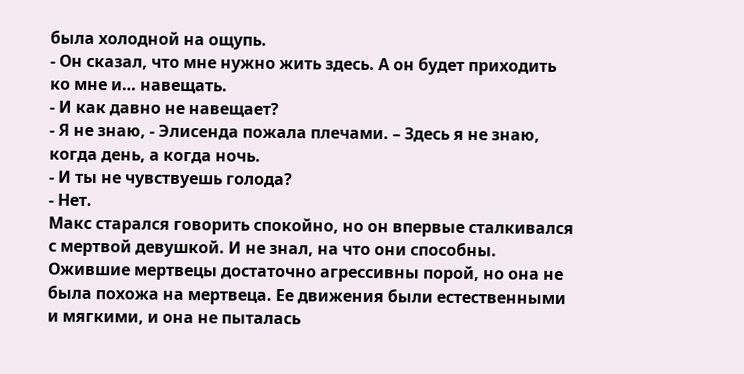была холодной на ощупь.
- Он сказал, что мне нужно жить здесь. А он будет приходить ко мне и… навещать.
- И как давно не навещает?
- Я не знаю, - Элисенда пожала плечами. – Здесь я не знаю, когда день, а когда ночь.
- И ты не чувствуешь голода?
- Нет.
Макс старался говорить спокойно, но он впервые сталкивался с мертвой девушкой. И не знал, на что они способны. Ожившие мертвецы достаточно агрессивны порой, но она не была похожа на мертвеца. Ее движения были естественными и мягкими, и она не пыталась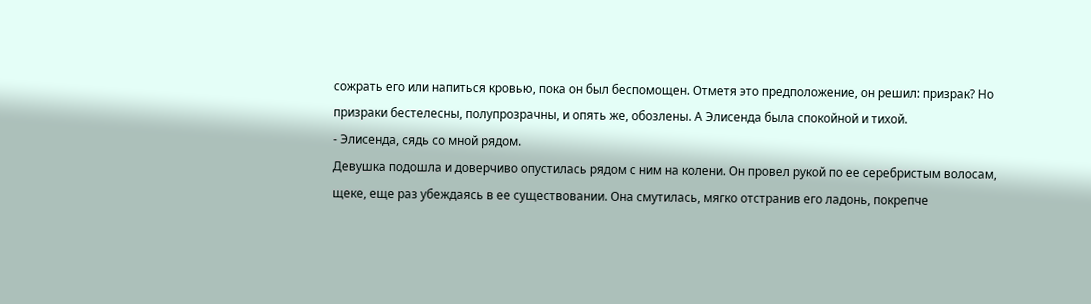сожрать его или напиться кровью, пока он был беспомощен. Отметя это предположение, он решил: призрак? Но призраки бестелесны, полупрозрачны, и опять же, обозлены. А Элисенда была спокойной и тихой.
- Элисенда, сядь со мной рядом.
Девушка подошла и доверчиво опустилась рядом с ним на колени. Он провел рукой по ее серебристым волосам, щеке, еще раз убеждаясь в ее существовании. Она смутилась, мягко отстранив его ладонь, покрепче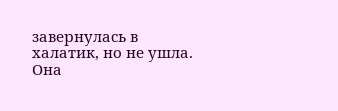завернулась в халатик, но не ушла.
Она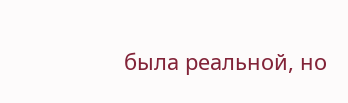была реальной, но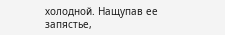холодной. Нащупав ее запястье,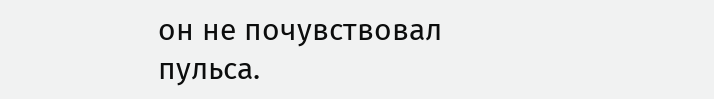он не почувствовал пульса.